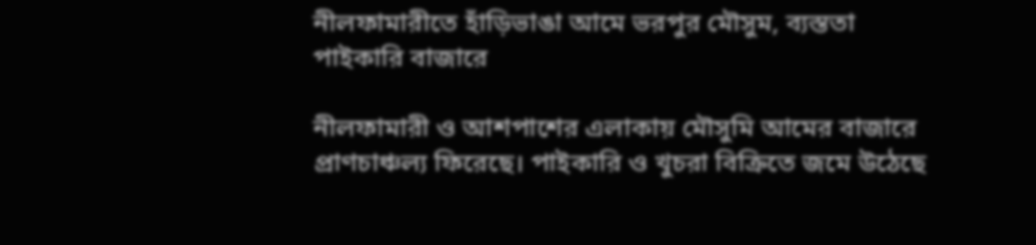নীলফামারীতে হাঁড়িভাঙা আমে ভরপুর মৌসুম, ব্যস্ততা পাইকারি বাজারে

নীলফামারী ও আশপাশের এলাকায় মৌসুমি আমের বাজারে প্রাণচাঞ্চল্য ফিরেছে। পাইকারি ও খুচরা বিক্রিতে জমে উঠেছে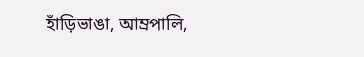হাঁড়িভাঙা, আম্রপালি,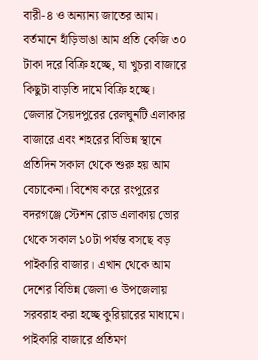বারী-৪ ও অন্যান্য জাতের আম। বর্তমানে হাঁড়িভাঙা আম প্রতি কেজি ৩০ টাকা দরে বিক্রি হচ্ছে, যা খুচরা বাজারে কিছুটা বাড়তি দামে বিক্রি হচ্ছে।
জেলার সৈয়দপুরের রেলঘুনটি এলাকার বাজারে এবং শহরের বিভিন্ন স্থানে প্রতিদিন সকাল থেকে শুরু হয় আম বেচাকেনা। বিশেষ করে রংপুরের বদরগঞ্জে স্টেশন রোড এলাকায় ভোর থেকে সকাল ১০টা পর্যন্ত বসছে বড় পাইকারি বাজার। এখান থেকে আম দেশের বিভিন্ন জেলা ও উপজেলায় সরবরাহ করা হচ্ছে কুরিয়ারের মাধ্যমে।
পাইকারি বাজারে প্রতিমণ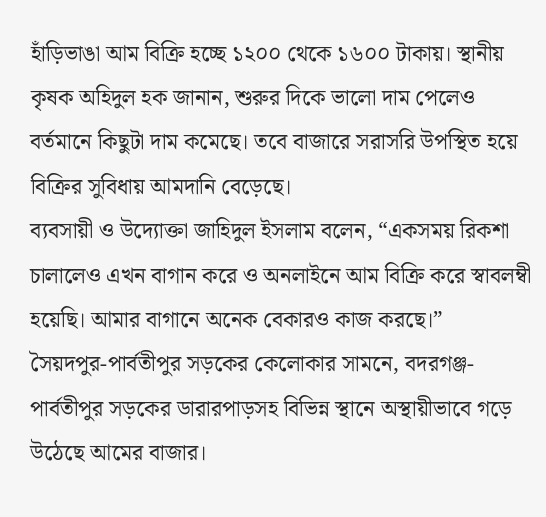হাঁড়িভাঙা আম বিক্রি হচ্ছে ১২০০ থেকে ১৬০০ টাকায়। স্থানীয় কৃষক অহিদুল হক জানান, শুরুর দিকে ভালো দাম পেলেও বর্তমানে কিছুটা দাম কমেছে। তবে বাজারে সরাসরি উপস্থিত হয়ে বিক্রির সুবিধায় আমদানি বেড়েছে।
ব্যবসায়ী ও উদ্যোক্তা জাহিদুল ইসলাম বলেন, “একসময় রিকশা চালালেও এখন বাগান করে ও অনলাইনে আম বিক্রি করে স্বাবলম্বী হয়েছি। আমার বাগানে অনেক বেকারও কাজ করছে।”
সৈয়দপুর-পার্বতীপুর সড়কের কেলোকার সামনে, বদরগঞ্জ-পার্বতীপুর সড়কের ডারারপাড়সহ বিভিন্ন স্থানে অস্থায়ীভাবে গড়ে উঠেছে আমের বাজার।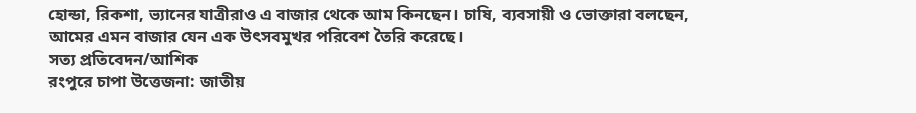হোন্ডা, রিকশা, ভ্যানের যাত্রীরাও এ বাজার থেকে আম কিনছেন। চাষি, ব্যবসায়ী ও ভোক্তারা বলছেন, আমের এমন বাজার যেন এক উৎসবমুখর পরিবেশ তৈরি করেছে।
সত্য প্রতিবেদন/আশিক
রংপুরে চাপা উত্তেজনা: জাতীয়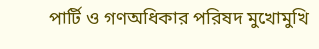পার্টি ও গণঅধিকার পরিষদ মুখোমুখি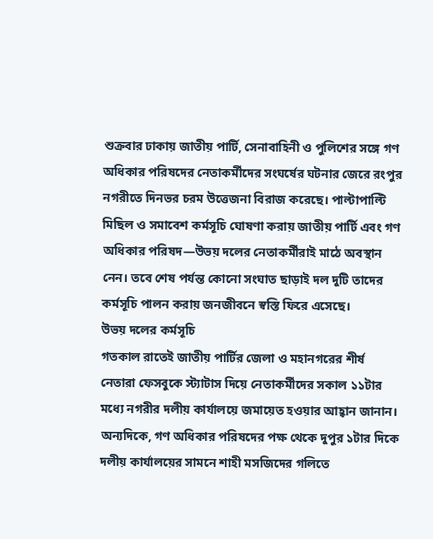শুক্রবার ঢাকায় জাতীয় পার্টি, সেনাবাহিনী ও পুলিশের সঙ্গে গণ অধিকার পরিষদের নেতাকর্মীদের সংঘর্ষের ঘটনার জেরে রংপুর নগরীতে দিনভর চরম উত্তেজনা বিরাজ করেছে। পাল্টাপাল্টি মিছিল ও সমাবেশ কর্মসূচি ঘোষণা করায় জাতীয় পার্টি এবং গণ অধিকার পরিষদ—উভয় দলের নেতাকর্মীরাই মাঠে অবস্থান নেন। তবে শেষ পর্যন্ত কোনো সংঘাত ছাড়াই দল দুটি তাদের কর্মসূচি পালন করায় জনজীবনে স্বস্তি ফিরে এসেছে।
উভয় দলের কর্মসূচি
গতকাল রাতেই জাতীয় পার্টির জেলা ও মহানগরের শীর্ষ নেতারা ফেসবুকে স্ট্যাটাস দিয়ে নেতাকর্মীদের সকাল ১১টার মধ্যে নগরীর দলীয় কার্যালয়ে জমায়েত হওয়ার আহ্বান জানান। অন্যদিকে, গণ অধিকার পরিষদের পক্ষ থেকে দুপুর ১টার দিকে দলীয় কার্যালয়ের সামনে শাহী মসজিদের গলিতে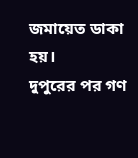জমায়েত ডাকা হয়।
দুপুরের পর গণ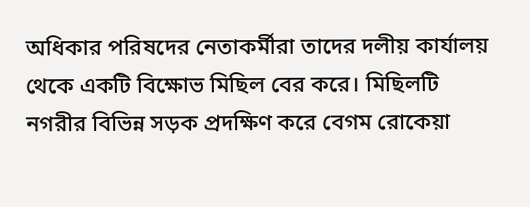অধিকার পরিষদের নেতাকর্মীরা তাদের দলীয় কার্যালয় থেকে একটি বিক্ষোভ মিছিল বের করে। মিছিলটি নগরীর বিভিন্ন সড়ক প্রদক্ষিণ করে বেগম রোকেয়া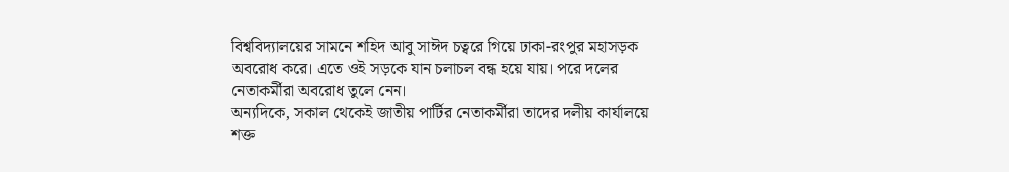বিশ্ববিদ্যালয়ের সামনে শহিদ আবু সাঈদ চত্বরে গিয়ে ঢাকা-রংপুর মহাসড়ক অবরোধ করে। এতে ওই সড়কে যান চলাচল বন্ধ হয়ে যায়। পরে দলের নেতাকর্মীরা অবরোধ তুলে নেন।
অন্যদিকে, সকাল থেকেই জাতীয় পার্টির নেতাকর্মীরা তাদের দলীয় কার্যালয়ে শক্ত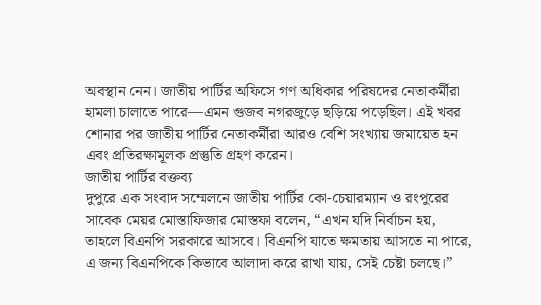অবস্থান নেন। জাতীয় পার্টির অফিসে গণ অধিকার পরিষদের নেতাকর্মীরা হামলা চালাতে পারে—এমন গুজব নগরজুড়ে ছড়িয়ে পড়েছিল। এই খবর শোনার পর জাতীয় পার্টির নেতাকর্মীরা আরও বেশি সংখ্যায় জমায়েত হন এবং প্রতিরক্ষামূলক প্রস্তুতি গ্রহণ করেন।
জাতীয় পার্টির বক্তব্য
দুপুরে এক সংবাদ সম্মেলনে জাতীয় পার্টির কো-চেয়ারম্যান ও রংপুরের সাবেক মেয়র মোস্তাফিজার মোস্তফা বলেন, “এখন যদি নির্বাচন হয়, তাহলে বিএনপি সরকারে আসবে। বিএনপি যাতে ক্ষমতায় আসতে না পারে, এ জন্য বিএনপিকে কিভাবে আলাদা করে রাখা যায়, সেই চেষ্টা চলছে।”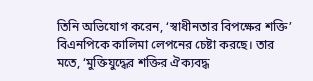তিনি অভিযোগ করেন, ‘স্বাধীনতার বিপক্ষের শক্তি’ বিএনপিকে কালিমা লেপনের চেষ্টা করছে। তার মতে, ‘মুক্তিযুদ্ধের শক্তির ঐক্যবদ্ধ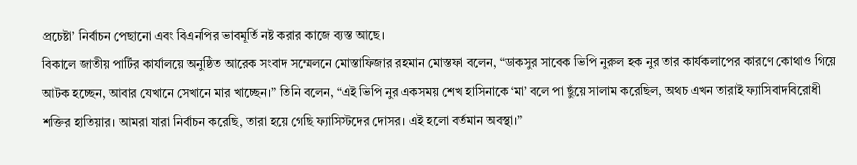প্রচেষ্টা’ নির্বাচন পেছানো এবং বিএনপির ভাবমূর্তি নষ্ট করার কাজে ব্যস্ত আছে।
বিকালে জাতীয় পার্টির কার্যালয়ে অনুষ্ঠিত আরেক সংবাদ সম্মেলনে মোস্তাফিজার রহমান মোস্তফা বলেন, “ডাকসুর সাবেক ভিপি নুরুল হক নুর তার কার্যকলাপের কারণে কোথাও গিয়ে আটক হচ্ছেন, আবার যেখানে সেখানে মার খাচ্ছেন।” তিনি বলেন, “এই ভিপি নুর একসময় শেখ হাসিনাকে ‘মা’ বলে পা ছুঁয়ে সালাম করেছিল, অথচ এখন তারাই ফ্যাসিবাদবিরোধী শক্তির হাতিয়ার। আমরা যারা নির্বাচন করেছি, তারা হয়ে গেছি ফ্যাসিস্টদের দোসর। এই হলো বর্তমান অবস্থা।”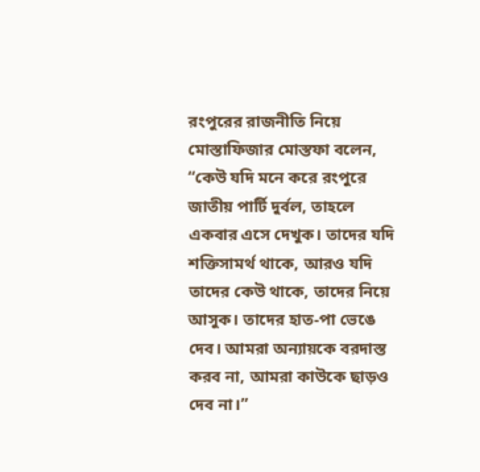রংপুরের রাজনীতি নিয়ে মোস্তাফিজার মোস্তফা বলেন, “কেউ যদি মনে করে রংপুরে জাতীয় পার্টি দুর্বল, তাহলে একবার এসে দেখুক। তাদের যদি শক্তিসামর্থ থাকে, আরও যদি তাদের কেউ থাকে, তাদের নিয়ে আসুক। তাদের হাত-পা ভেঙে দেব। আমরা অন্যায়কে বরদাস্ত করব না, আমরা কাউকে ছাড়ও দেব না।”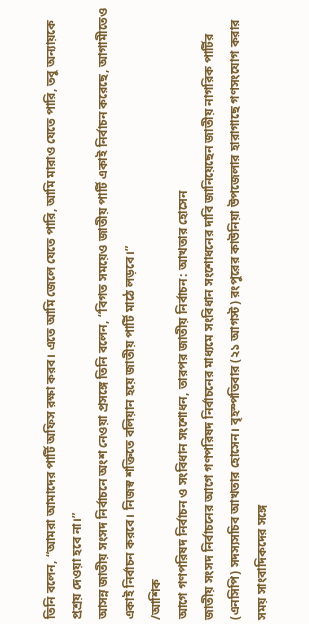তিনি বলেন, “আমরা আমাদের পার্টি অফিস রক্ষা করব। এতে আমি জেলে যেতে পারি, আমি মারাও যেতে পারি, তবু অন্যায়কে প্রশ্রয় দেওয়া হবে না।”
আসন্ন জাতীয় সংসদ নির্বাচনে অংশ নেওয়া প্রসঙ্গে তিনি বলেন, “বিগত সময়েও জাতীয় পার্টি একাই নির্বাচন করেছে, আগামীতেও একাই নির্বাচন করবে। নিজস্ব শক্তিতে বলিয়ান হয়ে জাতীয় পার্টি মাঠে লড়বে।”
/আশিক
আগে গণপরিষদ নির্বাচন ও সংবিধান সংশোধন, তারপর জাতীয় নির্বাচন: আখতার হোসেন
জাতীয় সংসদ নির্বাচনের আগে গণপরিষদ নির্বাচনের মাধ্যমে সংবিধান সংশোধনের দাবি জানিয়েছেন জাতীয় নাগরিক পার্টির (এনসিপি) সদস্যসচিব আখতার হোসেন। বৃহস্পতিবার (২১ আগস্ট) রংপুরের কাউনিয়া উপজেলার হারাগাছে গণসংযোগ করার সময় সাংবাদিকদের সঙ্গে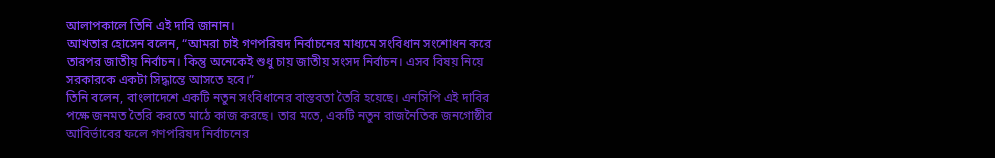আলাপকালে তিনি এই দাবি জানান।
আখতার হোসেন বলেন, “আমরা চাই গণপরিষদ নির্বাচনের মাধ্যমে সংবিধান সংশোধন করে তারপর জাতীয় নির্বাচন। কিন্তু অনেকেই শুধু চায় জাতীয় সংসদ নির্বাচন। এসব বিষয় নিয়ে সরকারকে একটা সিদ্ধান্তে আসতে হবে।”
তিনি বলেন, বাংলাদেশে একটি নতুন সংবিধানের বাস্তবতা তৈরি হয়েছে। এনসিপি এই দাবির পক্ষে জনমত তৈরি করতে মাঠে কাজ করছে। তার মতে, একটি নতুন রাজনৈতিক জনগোষ্ঠীর আবির্ভাবের ফলে গণপরিষদ নির্বাচনের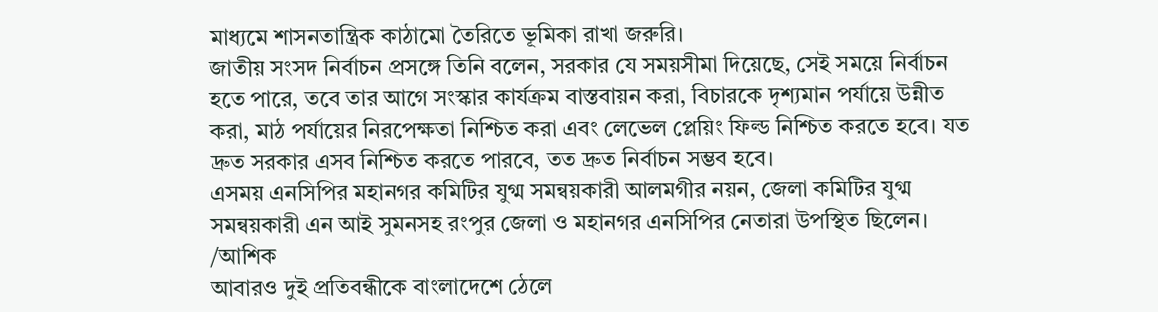মাধ্যমে শাসনতান্ত্রিক কাঠামো তৈরিতে ভূমিকা রাখা জরুরি।
জাতীয় সংসদ নির্বাচন প্রসঙ্গে তিনি বলেন, সরকার যে সময়সীমা দিয়েছে, সেই সময়ে নির্বাচন হতে পারে, তবে তার আগে সংস্কার কার্যক্রম বাস্তবায়ন করা, বিচারকে দৃশ্যমান পর্যায়ে উন্নীত করা, মাঠ পর্যায়ের নিরপেক্ষতা নিশ্চিত করা এবং লেভেল প্লেয়িং ফিল্ড নিশ্চিত করতে হবে। যত দ্রুত সরকার এসব নিশ্চিত করতে পারবে, তত দ্রুত নির্বাচন সম্ভব হবে।
এসময় এনসিপির মহানগর কমিটির যুগ্ম সমন্বয়কারী আলমগীর নয়ন, জেলা কমিটির যুগ্ম সমন্বয়কারী এন আই সুমনসহ রংপুর জেলা ও মহানগর এনসিপির নেতারা উপস্থিত ছিলেন।
/আশিক
আবারও দুই প্রতিবন্ধীকে বাংলাদেশে ঠেলে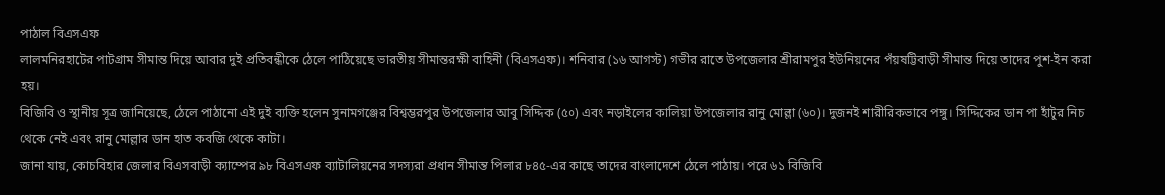পাঠাল বিএসএফ
লালমনিরহাটের পাটগ্রাম সীমান্ত দিয়ে আবার দুই প্রতিবন্ধীকে ঠেলে পাঠিয়েছে ভারতীয় সীমান্তরক্ষী বাহিনী (বিএসএফ)। শনিবার (১৬ আগস্ট) গভীর রাতে উপজেলার শ্রীরামপুর ইউনিয়নের পঁয়ষট্টিবাড়ী সীমান্ত দিয়ে তাদের পুশ-ইন করা হয়।
বিজিবি ও স্থানীয় সূত্র জানিয়েছে, ঠেলে পাঠানো এই দুই ব্যক্তি হলেন সুনামগঞ্জের বিশ্বম্ভরপুর উপজেলার আবু সিদ্দিক (৫০) এবং নড়াইলের কালিয়া উপজেলার রানু মোল্লা (৬০)। দুজনই শারীরিকভাবে পঙ্গু। সিদ্দিকের ডান পা হাঁটুর নিচ থেকে নেই এবং রানু মোল্লার ডান হাত কবজি থেকে কাটা।
জানা যায়, কোচবিহার জেলার বিএসবাড়ী ক্যাম্পের ৯৮ বিএসএফ ব্যাটালিয়নের সদস্যরা প্রধান সীমান্ত পিলার ৮৪৫-এর কাছে তাদের বাংলাদেশে ঠেলে পাঠায়। পরে ৬১ বিজিবি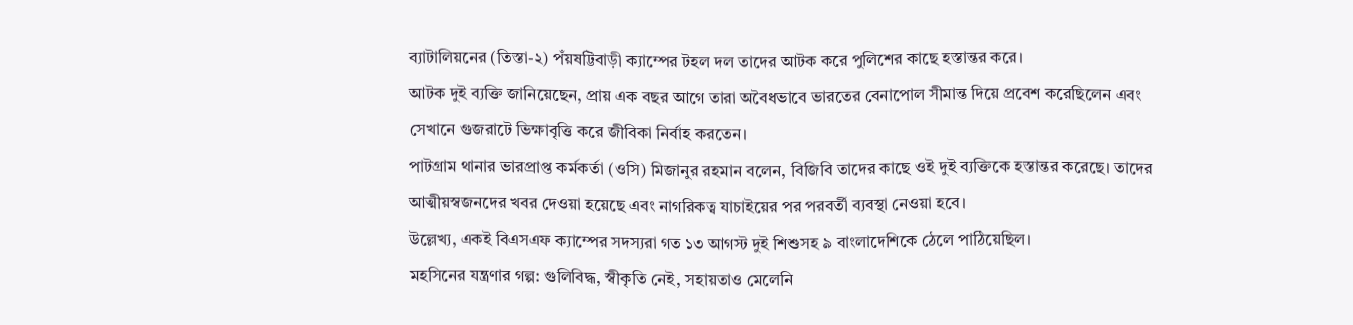ব্যাটালিয়নের (তিস্তা-২) পঁয়ষট্টিবাড়ী ক্যাম্পের টহল দল তাদের আটক করে পুলিশের কাছে হস্তান্তর করে।
আটক দুই ব্যক্তি জানিয়েছেন, প্রায় এক বছর আগে তারা অবৈধভাবে ভারতের বেনাপোল সীমান্ত দিয়ে প্রবেশ করেছিলেন এবং সেখানে গুজরাটে ভিক্ষাবৃত্তি করে জীবিকা নির্বাহ করতেন।
পাটগ্রাম থানার ভারপ্রাপ্ত কর্মকর্তা (ওসি) মিজানুর রহমান বলেন, বিজিবি তাদের কাছে ওই দুই ব্যক্তিকে হস্তান্তর করেছে। তাদের আত্মীয়স্বজনদের খবর দেওয়া হয়েছে এবং নাগরিকত্ব যাচাইয়ের পর পরবর্তী ব্যবস্থা নেওয়া হবে।
উল্লেখ্য, একই বিএসএফ ক্যাম্পের সদস্যরা গত ১৩ আগস্ট দুই শিশুসহ ৯ বাংলাদেশিকে ঠেলে পাঠিয়েছিল।
মহসিনের যন্ত্রণার গল্প: গুলিবিদ্ধ, স্বীকৃতি নেই, সহায়তাও মেলেনি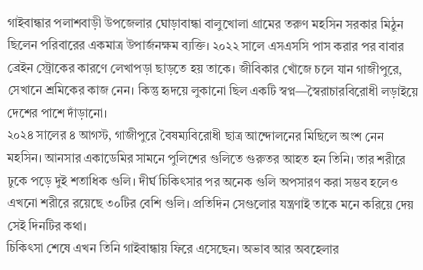গাইবান্ধার পলাশবাড়ী উপজেলার ঘোড়াবান্ধা বালুখোলা গ্রামের তরুণ মহসিন সরকার মিঠুন ছিলেন পরিবারের একমাত্র উপার্জনক্ষম ব্যক্তি। ২০২২ সালে এসএসসি পাস করার পর বাবার ব্রেইন স্ট্রোকের কারণে লেখাপড়া ছাড়তে হয় তাকে। জীবিকার খোঁজে চলে যান গাজীপুরে, সেখানে শ্রমিকের কাজ নেন। কিন্তু হৃদয়ে লুকানো ছিল একটি স্বপ্ন—স্বৈরাচারবিরোধী লড়াইয়ে দেশের পাশে দাঁড়ানো।
২০২৪ সালের ৪ আগস্ট, গাজীপুরে বৈষম্যবিরোধী ছাত্র আন্দোলনের মিছিলে অংশ নেন মহসিন। আনসার একাডেমির সামনে পুলিশের গুলিতে গুরুতর আহত হন তিনি। তার শরীরে ঢুকে পড়ে দুই শতাধিক গুলি। দীর্ঘ চিকিৎসার পর অনেক গুলি অপসারণ করা সম্ভব হলেও এখনো শরীরে রয়েছে ৩০টির বেশি গুলি। প্রতিদিন সেগুলোর যন্ত্রণাই তাকে মনে করিয়ে দেয় সেই দিনটির কথা।
চিকিৎসা শেষে এখন তিনি গাইবান্ধায় ফিরে এসেছেন। অভাব আর অবহেলার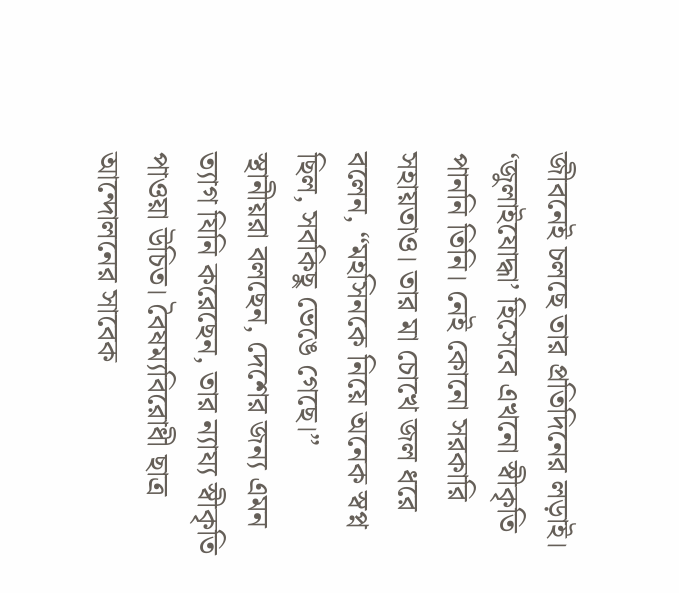জীবনেই চলছে তার প্রতিদিনের লড়াই। ‘জুলাইযোদ্ধা’ হিসেবে এখনো স্বীকৃতি পাননি তিনি। নেই কোনো সরকারি সহায়তাও। তার মা চোখে জল ধরে বলেন, “মহসিনকে নিয়ে অনেক স্বপ্ন ছিল, সবকিছু ভেঙে গেছে।”
স্থানীয়রা বলছেন, দেশের জন্য এমন ত্যাগ যিনি করেছেন, তার ন্যায্য স্বীকৃতি পাওয়া উচিত। বৈষম্যবিরোধী ছাত্র আন্দোলনের সাবেক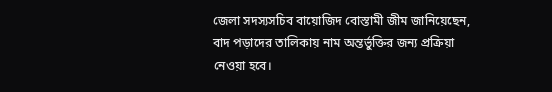জেলা সদস্যসচিব বায়োজিদ বোস্তামী জীম জানিয়েছেন, বাদ পড়াদের তালিকায় নাম অন্তর্ভুক্তির জন্য প্রক্রিয়া নেওয়া হবে।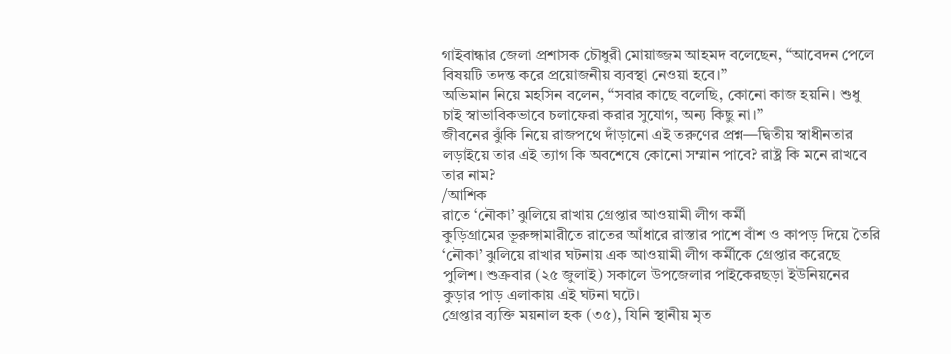গাইবান্ধার জেলা প্রশাসক চৌধুরী মোয়াজ্জম আহমদ বলেছেন, “আবেদন পেলে বিষয়টি তদন্ত করে প্রয়োজনীয় ব্যবস্থা নেওয়া হবে।”
অভিমান নিয়ে মহসিন বলেন, “সবার কাছে বলেছি, কোনো কাজ হয়নি। শুধু চাই স্বাভাবিকভাবে চলাফেরা করার সুযোগ, অন্য কিছু না।”
জীবনের ঝুঁকি নিয়ে রাজপথে দাঁড়ানো এই তরুণের প্রশ্ন—দ্বিতীয় স্বাধীনতার লড়াইয়ে তার এই ত্যাগ কি অবশেষে কোনো সম্মান পাবে? রাষ্ট্র কি মনে রাখবে তার নাম?
/আশিক
রাতে ‘নৌকা’ ঝুলিয়ে রাখায় গ্রেপ্তার আওয়ামী লীগ কর্মী
কুড়িগ্রামের ভূরুঙ্গামারীতে রাতের আঁধারে রাস্তার পাশে বাঁশ ও কাপড় দিয়ে তৈরি ‘নৌকা’ ঝুলিয়ে রাখার ঘটনায় এক আওয়ামী লীগ কর্মীকে গ্রেপ্তার করেছে পুলিশ। শুক্রবার (২৫ জুলাই) সকালে উপজেলার পাইকেরছড়া ইউনিয়নের কুড়ার পাড় এলাকায় এই ঘটনা ঘটে।
গ্রেপ্তার ব্যক্তি ময়নাল হক (৩৫), যিনি স্থানীয় মৃত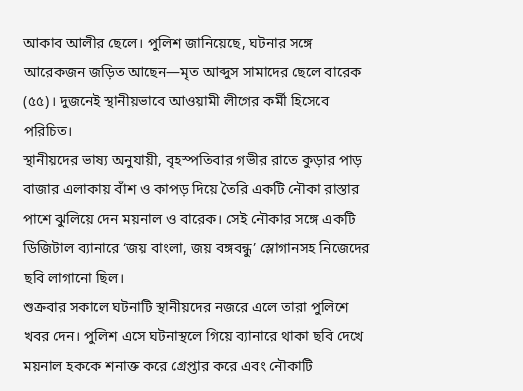আকাব আলীর ছেলে। পুলিশ জানিয়েছে, ঘটনার সঙ্গে আরেকজন জড়িত আছেন—মৃত আব্দুস সামাদের ছেলে বারেক (৫৫)। দুজনেই স্থানীয়ভাবে আওয়ামী লীগের কর্মী হিসেবে পরিচিত।
স্থানীয়দের ভাষ্য অনুযায়ী, বৃহস্পতিবার গভীর রাতে কুড়ার পাড় বাজার এলাকায় বাঁশ ও কাপড় দিয়ে তৈরি একটি নৌকা রাস্তার পাশে ঝুলিয়ে দেন ময়নাল ও বারেক। সেই নৌকার সঙ্গে একটি ডিজিটাল ব্যানারে ‘জয় বাংলা, জয় বঙ্গবন্ধু’ স্লোগানসহ নিজেদের ছবি লাগানো ছিল।
শুক্রবার সকালে ঘটনাটি স্থানীয়দের নজরে এলে তারা পুলিশে খবর দেন। পুলিশ এসে ঘটনাস্থলে গিয়ে ব্যানারে থাকা ছবি দেখে ময়নাল হককে শনাক্ত করে গ্রেপ্তার করে এবং নৌকাটি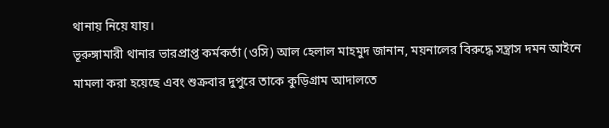থানায় নিয়ে যায়।
ভূরুঙ্গামারী থানার ভারপ্রাপ্ত কর্মকর্তা (ওসি) আল হেলাল মাহমুদ জানান, ময়নালের বিরুদ্ধে সন্ত্রাস দমন আইনে মামলা করা হয়েছে এবং শুক্রবার দুপুরে তাকে কুড়িগ্রাম আদালতে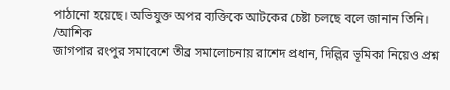পাঠানো হয়েছে। অভিযুক্ত অপর ব্যক্তিকে আটকের চেষ্টা চলছে বলে জানান তিনি।
/আশিক
জাগপার রংপুর সমাবেশে তীব্র সমালোচনায় রাশেদ প্রধান, দিল্লির ভূমিকা নিয়েও প্রশ্ন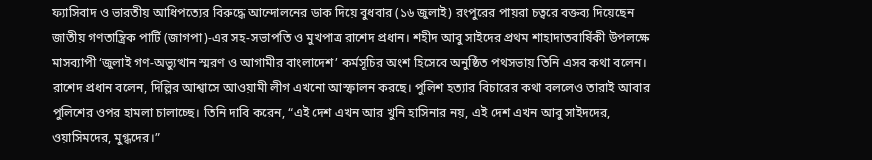ফ্যাসিবাদ ও ভারতীয় আধিপত্যের বিরুদ্ধে আন্দোলনের ডাক দিয়ে বুধবার (১৬ জুলাই) রংপুরের পায়রা চত্বরে বক্তব্য দিয়েছেন জাতীয় গণতান্ত্রিক পার্টি (জাগপা)-এর সহ-সভাপতি ও মুখপাত্র রাশেদ প্রধান। শহীদ আবু সাইদের প্রথম শাহাদাতবার্ষিকী উপলক্ষে মাসব্যাপী ‘জুলাই গণ-অভ্যুত্থান স্মরণ ও আগামীর বাংলাদেশ’ কর্মসূচির অংশ হিসেবে অনুষ্ঠিত পথসভায় তিনি এসব কথা বলেন।
রাশেদ প্রধান বলেন, দিল্লির আশ্বাসে আওয়ামী লীগ এখনো আস্ফালন করছে। পুলিশ হত্যার বিচারের কথা বললেও তারাই আবার পুলিশের ওপর হামলা চালাচ্ছে। তিনি দাবি করেন, “এই দেশ এখন আর খুনি হাসিনার নয়, এই দেশ এখন আবু সাইদদের, ওয়াসিমদের, মুগ্ধদের।”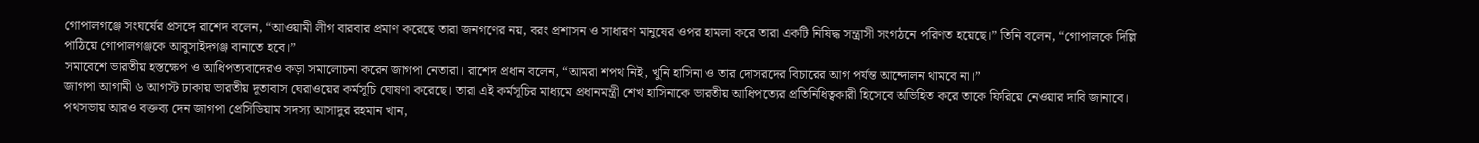গোপালগঞ্জে সংঘর্ষের প্রসঙ্গে রাশেদ বলেন, “আওয়ামী লীগ বারবার প্রমাণ করেছে তারা জনগণের নয়, বরং প্রশাসন ও সাধারণ মানুষের ওপর হামলা করে তারা একটি নিষিদ্ধ সন্ত্রাসী সংগঠনে পরিণত হয়েছে।” তিনি বলেন, “গোপালকে দিল্লি পাঠিয়ে গোপালগঞ্জকে আবুসাইদগঞ্জ বানাতে হবে।”
সমাবেশে ভারতীয় হস্তক্ষেপ ও আধিপত্যবাদেরও কড়া সমালোচনা করেন জাগপা নেতারা। রাশেদ প্রধান বলেন, “আমরা শপথ নিই, খুনি হাসিনা ও তার দোসরদের বিচারের আগ পর্যন্ত আন্দোলন থামবে না।”
জাগপা আগামী ৬ আগস্ট ঢাকায় ভারতীয় দূতাবাস ঘেরাওয়ের কর্মসূচি ঘোষণা করেছে। তারা এই কর্মসূচির মাধ্যমে প্রধানমন্ত্রী শেখ হাসিনাকে ভারতীয় আধিপত্যের প্রতিনিধিত্বকারী হিসেবে অভিহিত করে তাকে ফিরিয়ে নেওয়ার দাবি জানাবে।
পথসভায় আরও বক্তব্য দেন জাগপা প্রেসিডিয়াম সদস্য আসাদুর রহমান খান,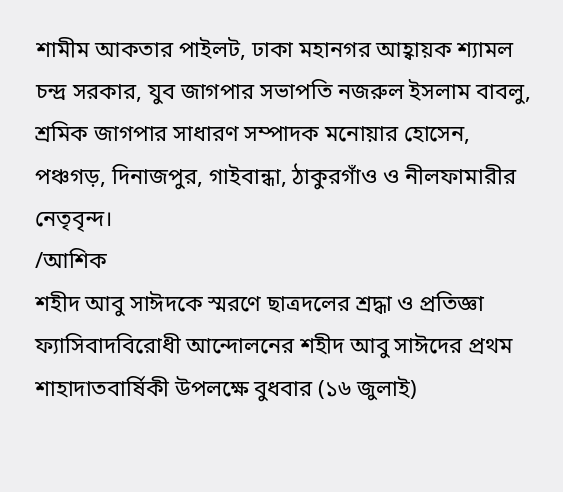শামীম আকতার পাইলট, ঢাকা মহানগর আহ্বায়ক শ্যামল চন্দ্র সরকার, যুব জাগপার সভাপতি নজরুল ইসলাম বাবলু, শ্রমিক জাগপার সাধারণ সম্পাদক মনোয়ার হোসেন, পঞ্চগড়, দিনাজপুর, গাইবান্ধা, ঠাকুরগাঁও ও নীলফামারীর নেতৃবৃন্দ।
/আশিক
শহীদ আবু সাঈদকে স্মরণে ছাত্রদলের শ্রদ্ধা ও প্রতিজ্ঞা
ফ্যাসিবাদবিরোধী আন্দোলনের শহীদ আবু সাঈদের প্রথম শাহাদাতবার্ষিকী উপলক্ষে বুধবার (১৬ জুলাই)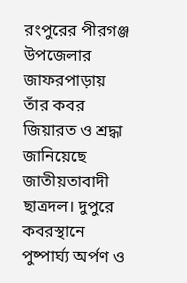রংপুরের পীরগঞ্জ উপজেলার জাফরপাড়ায় তাঁর কবর জিয়ারত ও শ্রদ্ধা জানিয়েছে জাতীয়তাবাদী ছাত্রদল। দুপুরে কবরস্থানে পুষ্পার্ঘ্য অর্পণ ও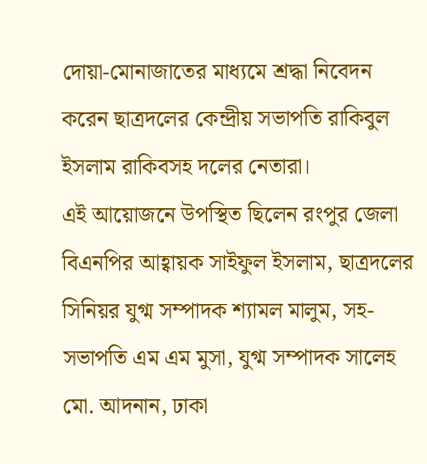দোয়া-মোনাজাতের মাধ্যমে শ্রদ্ধা নিবেদন করেন ছাত্রদলের কেন্দ্রীয় সভাপতি রাকিবুল ইসলাম রাকিবসহ দলের নেতারা।
এই আয়োজনে উপস্থিত ছিলেন রংপুর জেলা বিএনপির আহ্বায়ক সাইফুল ইসলাম, ছাত্রদলের সিনিয়র যুগ্ম সম্পাদক শ্যামল মালুম, সহ-সভাপতি এম এম মুসা, যুগ্ম সম্পাদক সালেহ মো. আদনান, ঢাকা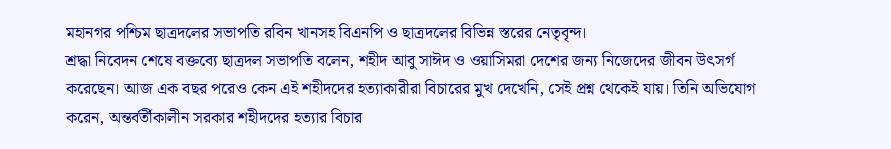মহানগর পশ্চিম ছাত্রদলের সভাপতি রবিন খানসহ বিএনপি ও ছাত্রদলের বিভিন্ন স্তরের নেতৃবৃন্দ।
শ্রদ্ধা নিবেদন শেষে বক্তব্যে ছাত্রদল সভাপতি বলেন, শহীদ আবু সাঈদ ও ওয়াসিমরা দেশের জন্য নিজেদের জীবন উৎসর্গ করেছেন। আজ এক বছর পরেও কেন এই শহীদদের হত্যাকারীরা বিচারের মুখ দেখেনি, সেই প্রশ্ন থেকেই যায়। তিনি অভিযোগ করেন, অন্তর্বর্তীকালীন সরকার শহীদদের হত্যার বিচার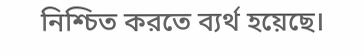নিশ্চিত করতে ব্যর্থ হয়েছে।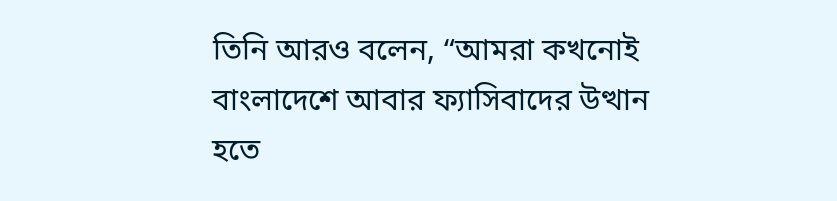তিনি আরও বলেন, “আমরা কখনোই বাংলাদেশে আবার ফ্যাসিবাদের উত্থান হতে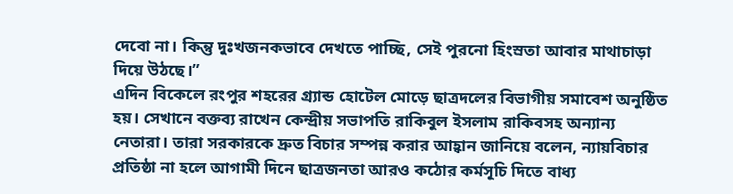দেবো না। কিন্তু দুঃখজনকভাবে দেখতে পাচ্ছি, সেই পুরনো হিংস্রতা আবার মাথাচাড়া দিয়ে উঠছে।”
এদিন বিকেলে রংপুর শহরের গ্র্যান্ড হোটেল মোড়ে ছাত্রদলের বিভাগীয় সমাবেশ অনুষ্ঠিত হয়। সেখানে বক্তব্য রাখেন কেন্দ্রীয় সভাপতি রাকিবুল ইসলাম রাকিবসহ অন্যান্য নেতারা। তারা সরকারকে দ্রুত বিচার সম্পন্ন করার আহ্বান জানিয়ে বলেন, ন্যায়বিচার প্রতিষ্ঠা না হলে আগামী দিনে ছাত্রজনতা আরও কঠোর কর্মসূচি দিতে বাধ্য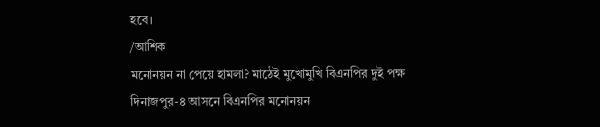হবে।
/আশিক
মনোনয়ন না পেয়ে হামলা? মাঠেই মুখোমুখি বিএনপির দুই পক্ষ
দিনাজপুর-৪ আসনে বিএনপির মনোনয়ন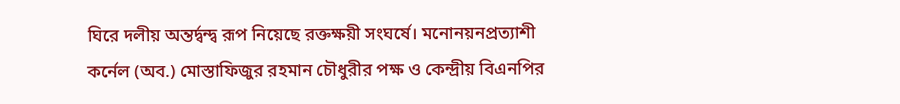ঘিরে দলীয় অন্তর্দ্বন্দ্ব রূপ নিয়েছে রক্তক্ষয়ী সংঘর্ষে। মনোনয়নপ্রত্যাশী কর্নেল (অব.) মোস্তাফিজুর রহমান চৌধুরীর পক্ষ ও কেন্দ্রীয় বিএনপির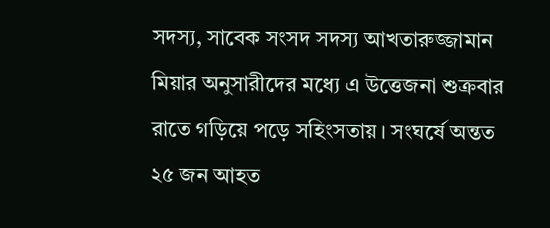সদস্য, সাবেক সংসদ সদস্য আখতারুজ্জামান মিয়ার অনুসারীদের মধ্যে এ উত্তেজনা শুক্রবার রাতে গড়িয়ে পড়ে সহিংসতায়। সংঘর্ষে অন্তত ২৫ জন আহত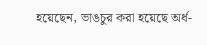হয়েছেন, ভাঙচুর করা হয়েছে অর্ধ-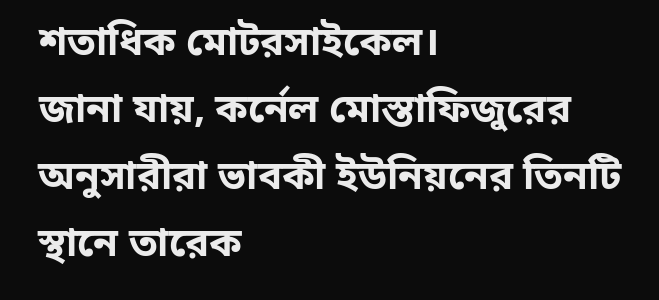শতাধিক মোটরসাইকেল।
জানা যায়, কর্নেল মোস্তাফিজুরের অনুসারীরা ভাবকী ইউনিয়নের তিনটি স্থানে তারেক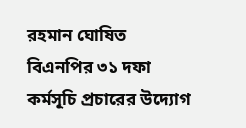রহমান ঘোষিত বিএনপির ৩১ দফা কর্মসূচি প্রচারের উদ্যোগ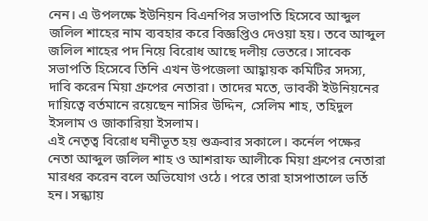নেন। এ উপলক্ষে ইউনিয়ন বিএনপির সভাপতি হিসেবে আব্দুল জলিল শাহের নাম ব্যবহার করে বিজ্ঞপ্তিও দেওয়া হয়। তবে আব্দুল জলিল শাহের পদ নিয়ে বিরোধ আছে দলীয় ভেতরে। সাবেক সভাপতি হিসেবে তিনি এখন উপজেলা আহ্বায়ক কমিটির সদস্য, দাবি করেন মিয়া গ্রুপের নেতারা। তাদের মতে, ভাবকী ইউনিয়নের দায়িত্বে বর্তমানে রয়েছেন নাসির উদ্দিন, সেলিম শাহ, তহিদুল ইসলাম ও জাকারিয়া ইসলাম।
এই নেতৃত্ব বিরোধ ঘনীভূত হয় শুক্রবার সকালে। কর্নেল পক্ষের নেতা আব্দুল জলিল শাহ ও আশরাফ আলীকে মিয়া গ্রুপের নেতারা মারধর করেন বলে অভিযোগ ওঠে। পরে তারা হাসপাতালে ভর্তি হন। সন্ধ্যায়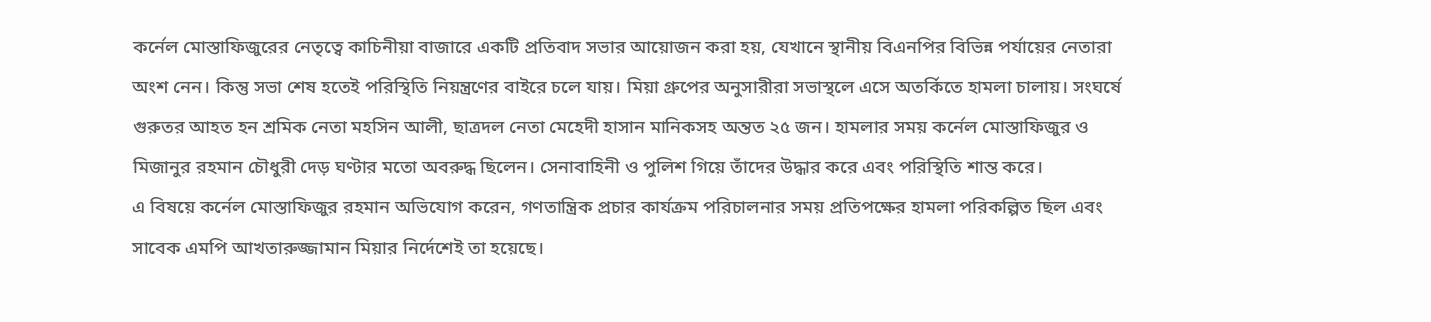কর্নেল মোস্তাফিজুরের নেতৃত্বে কাচিনীয়া বাজারে একটি প্রতিবাদ সভার আয়োজন করা হয়, যেখানে স্থানীয় বিএনপির বিভিন্ন পর্যায়ের নেতারা অংশ নেন। কিন্তু সভা শেষ হতেই পরিস্থিতি নিয়ন্ত্রণের বাইরে চলে যায়। মিয়া গ্রুপের অনুসারীরা সভাস্থলে এসে অতর্কিতে হামলা চালায়। সংঘর্ষে গুরুতর আহত হন শ্রমিক নেতা মহসিন আলী, ছাত্রদল নেতা মেহেদী হাসান মানিকসহ অন্তত ২৫ জন। হামলার সময় কর্নেল মোস্তাফিজুর ও মিজানুর রহমান চৌধুরী দেড় ঘণ্টার মতো অবরুদ্ধ ছিলেন। সেনাবাহিনী ও পুলিশ গিয়ে তাঁদের উদ্ধার করে এবং পরিস্থিতি শান্ত করে।
এ বিষয়ে কর্নেল মোস্তাফিজুর রহমান অভিযোগ করেন, গণতান্ত্রিক প্রচার কার্যক্রম পরিচালনার সময় প্রতিপক্ষের হামলা পরিকল্পিত ছিল এবং সাবেক এমপি আখতারুজ্জামান মিয়ার নির্দেশেই তা হয়েছে।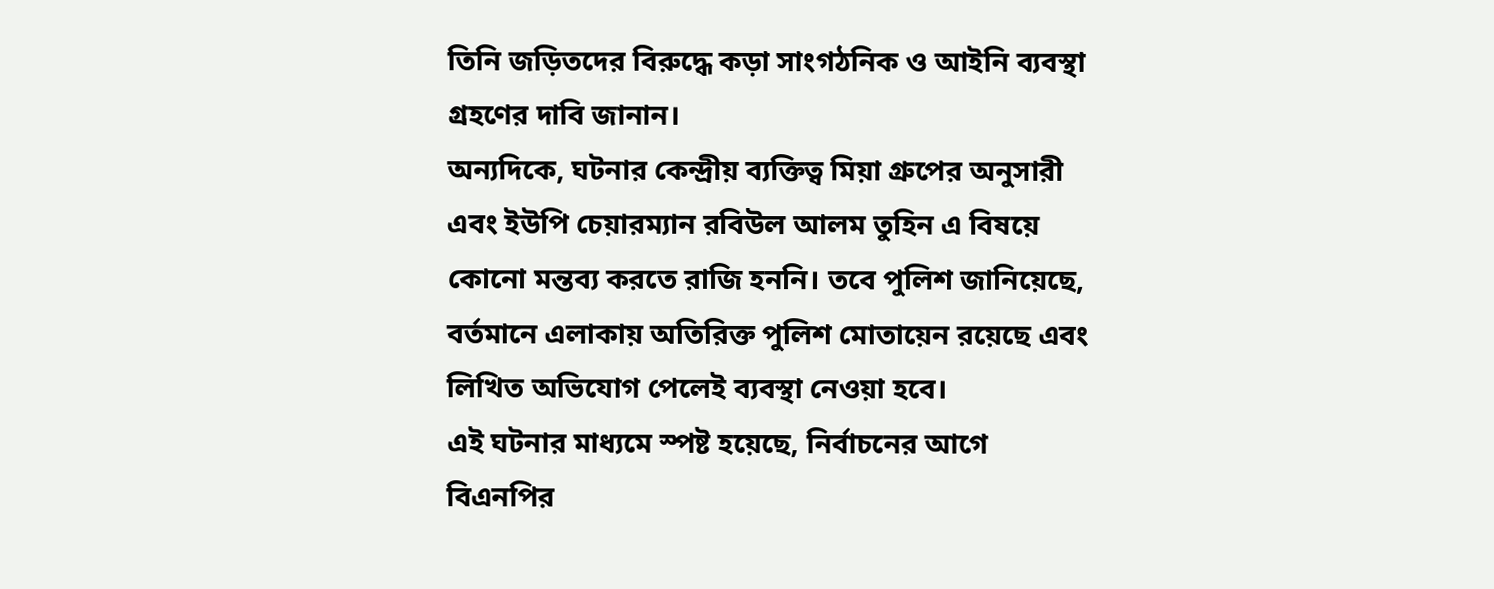তিনি জড়িতদের বিরুদ্ধে কড়া সাংগঠনিক ও আইনি ব্যবস্থা গ্রহণের দাবি জানান।
অন্যদিকে, ঘটনার কেন্দ্রীয় ব্যক্তিত্ব মিয়া গ্রুপের অনুসারী এবং ইউপি চেয়ারম্যান রবিউল আলম তুহিন এ বিষয়ে কোনো মন্তব্য করতে রাজি হননি। তবে পুলিশ জানিয়েছে, বর্তমানে এলাকায় অতিরিক্ত পুলিশ মোতায়েন রয়েছে এবং লিখিত অভিযোগ পেলেই ব্যবস্থা নেওয়া হবে।
এই ঘটনার মাধ্যমে স্পষ্ট হয়েছে, নির্বাচনের আগে বিএনপির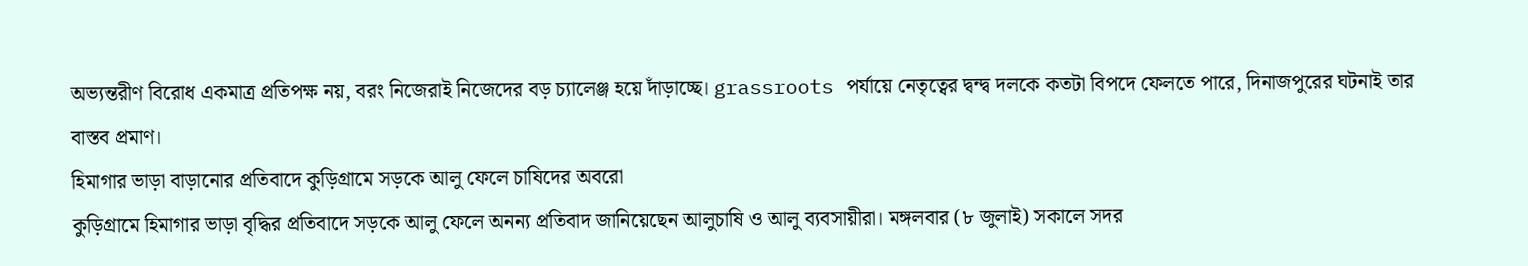অভ্যন্তরীণ বিরোধ একমাত্র প্রতিপক্ষ নয়, বরং নিজেরাই নিজেদের বড় চ্যালেঞ্জ হয়ে দাঁড়াচ্ছে। grassroots পর্যায়ে নেতৃত্বের দ্বন্দ্ব দলকে কতটা বিপদে ফেলতে পারে, দিনাজপুরের ঘটনাই তার বাস্তব প্রমাণ।
হিমাগার ভাড়া বাড়ানোর প্রতিবাদে কুড়িগ্রামে সড়কে আলু ফেলে চাষিদের অবরো
কুড়িগ্রামে হিমাগার ভাড়া বৃদ্ধির প্রতিবাদে সড়কে আলু ফেলে অনন্য প্রতিবাদ জানিয়েছেন আলুচাষি ও আলু ব্যবসায়ীরা। মঙ্গলবার (৮ জুলাই) সকালে সদর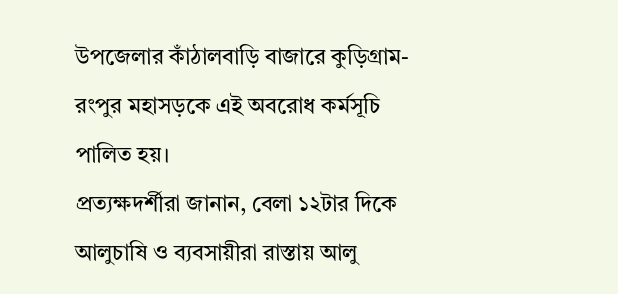উপজেলার কাঁঠালবাড়ি বাজারে কুড়িগ্রাম-রংপুর মহাসড়কে এই অবরোধ কর্মসূচি পালিত হয়।
প্রত্যক্ষদর্শীরা জানান, বেলা ১২টার দিকে আলুচাষি ও ব্যবসায়ীরা রাস্তায় আলু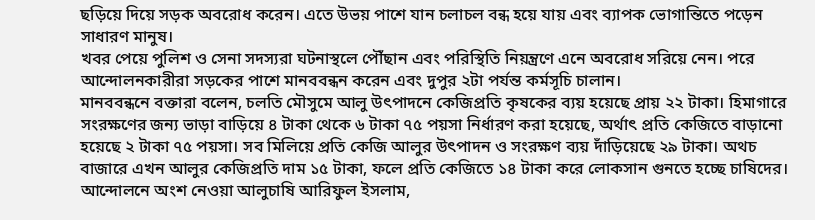ছড়িয়ে দিয়ে সড়ক অবরোধ করেন। এতে উভয় পাশে যান চলাচল বন্ধ হয়ে যায় এবং ব্যাপক ভোগান্তিতে পড়েন সাধারণ মানুষ।
খবর পেয়ে পুলিশ ও সেনা সদস্যরা ঘটনাস্থলে পৌঁছান এবং পরিস্থিতি নিয়ন্ত্রণে এনে অবরোধ সরিয়ে নেন। পরে আন্দোলনকারীরা সড়কের পাশে মানববন্ধন করেন এবং দুপুর ২টা পর্যন্ত কর্মসূচি চালান।
মানববন্ধনে বক্তারা বলেন, চলতি মৌসুমে আলু উৎপাদনে কেজিপ্রতি কৃষকের ব্যয় হয়েছে প্রায় ২২ টাকা। হিমাগারে সংরক্ষণের জন্য ভাড়া বাড়িয়ে ৪ টাকা থেকে ৬ টাকা ৭৫ পয়সা নির্ধারণ করা হয়েছে, অর্থাৎ প্রতি কেজিতে বাড়ানো হয়েছে ২ টাকা ৭৫ পয়সা। সব মিলিয়ে প্রতি কেজি আলুর উৎপাদন ও সংরক্ষণ ব্যয় দাঁড়িয়েছে ২৯ টাকা। অথচ বাজারে এখন আলুর কেজিপ্রতি দাম ১৫ টাকা, ফলে প্রতি কেজিতে ১৪ টাকা করে লোকসান গুনতে হচ্ছে চাষিদের।
আন্দোলনে অংশ নেওয়া আলুচাষি আরিফুল ইসলাম,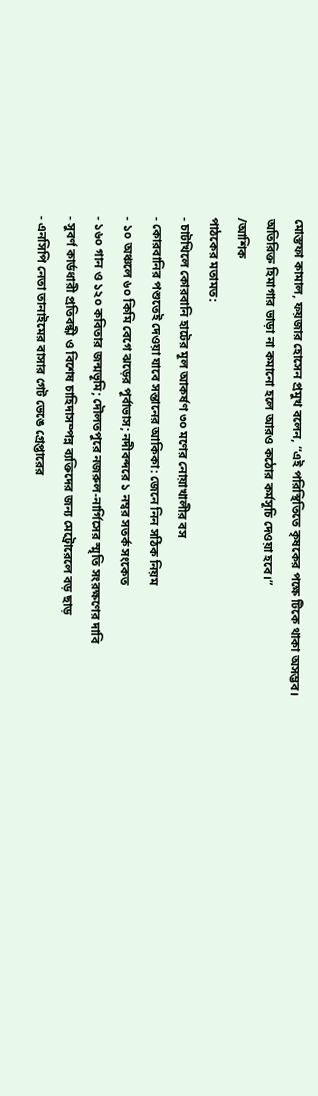মোস্তফা কামাল, ফয়জার হোসেন প্রমুখ বলেন, “এই পরিস্থিতিতে কৃষকের পক্ষে টিকে থাকা অসম্ভব। অতিরিক্ত হিমাগার ভাড়া না কমানো হলে আরও কঠোর কর্মসূচি দেওয়া হবে।”
/আশিক
পাঠকের মতামত:
- চাটখিলে কোরবানি হাটের মূল আকর্ষণ ৩০ মণের নোয়াখালীর বস
- কোরবানির পশুতেই দেওয়া যাবে সন্তানের আকিকা: জেনে নিন সঠিক নিয়ম
- ১০ অঞ্চলে ৬০ কিমি বেগে ঝড়ের পূর্বাভাস; নদীবন্দরে ১ নম্বর সতর্ক সংকেত
- ১৬০ গান ও ১২০ কবিতার জন্মভূমি; দৌলতপুরে নজরুল-নার্গিসের স্মৃতি সংরক্ষণের দাবি
- সুবর্ণ কার্ডধারী প্রতিবন্ধী ও বিশেষ চাহিদাসম্পন্ন ব্যক্তিদের জন্য মেট্রোরেলে বড় ছাড়
- এনসিপি নেতা তানাইমের বাসার গেট ভেঙে গ্রেপ্তারের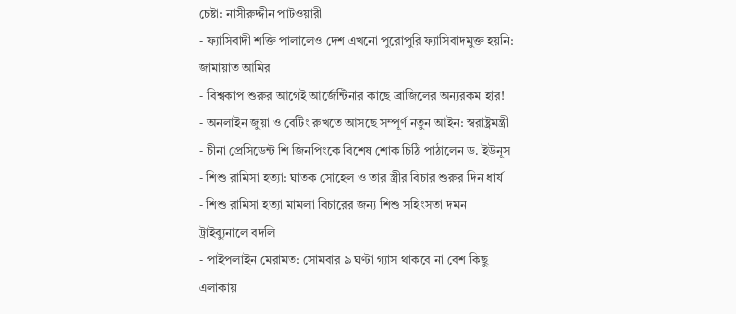চেষ্টা: নাসীরুদ্দীন পাটওয়ারী
- ফ্যাসিবাদী শক্তি পালালেও দেশ এখনো পুরোপুরি ফ্যাসিবাদমুক্ত হয়নি: জামায়াত আমির
- বিশ্বকাপ শুরুর আগেই আর্জেন্টিনার কাছে ব্রাজিলের অন্যরকম হার!
- অনলাইন জুয়া ও বেটিং রুখতে আসছে সম্পূর্ণ নতুন আইন: স্বরাষ্ট্রমন্ত্রী
- চীনা প্রেসিডেন্ট শি জিনপিংকে বিশেষ শোক চিঠি পাঠালেন ড. ইউনূস
- শিশু রামিসা হত্যা: ঘাতক সোহেল ও তার স্ত্রীর বিচার শুরুর দিন ধার্য
- শিশু রামিসা হত্যা মামলা বিচারের জন্য শিশু সহিংসতা দমন ট্রাইব্যুনালে বদলি
- পাইপলাইন মেরামত: সোমবার ৯ ঘণ্টা গ্যাস থাকবে না বেশ কিছু এলাকায়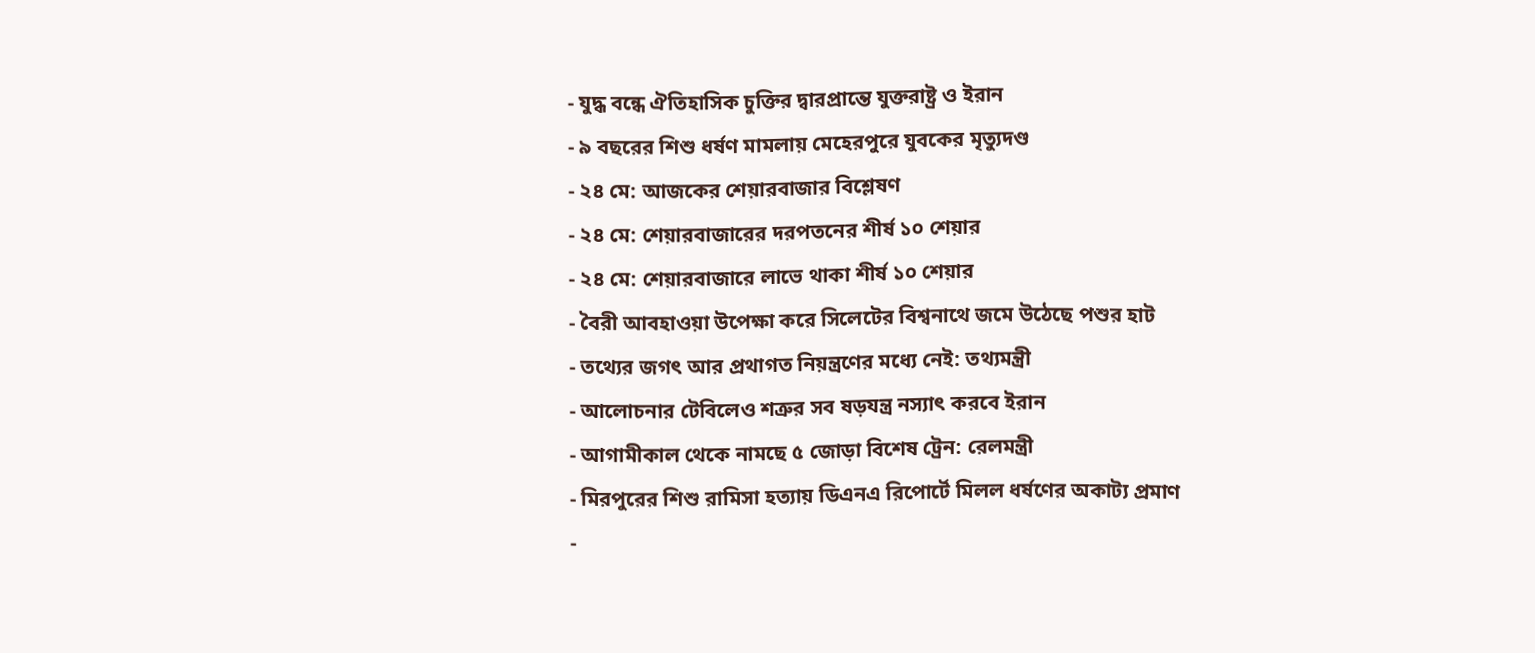- যুদ্ধ বন্ধে ঐতিহাসিক চুক্তির দ্বারপ্রান্তে যুক্তরাষ্ট্র ও ইরান
- ৯ বছরের শিশু ধর্ষণ মামলায় মেহেরপুরে যুবকের মৃত্যুদণ্ড
- ২৪ মে: আজকের শেয়ারবাজার বিশ্লেষণ
- ২৪ মে: শেয়ারবাজারের দরপতনের শীর্ষ ১০ শেয়ার
- ২৪ মে: শেয়ারবাজারে লাভে থাকা শীর্ষ ১০ শেয়ার
- বৈরী আবহাওয়া উপেক্ষা করে সিলেটের বিশ্বনাথে জমে উঠেছে পশুর হাট
- তথ্যের জগৎ আর প্রথাগত নিয়ন্ত্রণের মধ্যে নেই: তথ্যমন্ত্রী
- আলোচনার টেবিলেও শত্রুর সব ষড়যন্ত্র নস্যাৎ করবে ইরান
- আগামীকাল থেকে নামছে ৫ জোড়া বিশেষ ট্রেন: রেলমন্ত্রী
- মিরপুরের শিশু রামিসা হত্যায় ডিএনএ রিপোর্টে মিলল ধর্ষণের অকাট্য প্রমাণ
-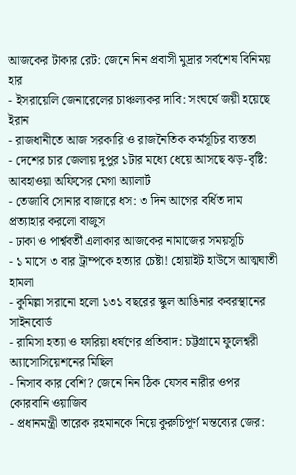আজকের টাকার রেট: জেনে নিন প্রবাসী মুদ্রার সর্বশেষ বিনিময় হার
- ইসরায়েলি জেনারেলের চাঞ্চল্যকর দাবি: সংঘর্ষে জয়ী হয়েছে ইরান
- রাজধানীতে আজ সরকারি ও রাজনৈতিক কর্মসূচির ব্যস্ততা
- দেশের চার জেলায় দুপুর ১টার মধ্যে ধেয়ে আসছে ঝড়-বৃষ্টি: আবহাওয়া অফিসের মেগা অ্যালার্ট
- তেজাবি সোনার বাজারে ধস: ৩ দিন আগের বর্ধিত দাম প্রত্যাহার করলো বাজুস
- ঢাকা ও পার্শ্ববর্তী এলাকার আজকের নামাজের সময়সূচি
- ১ মাসে ৩ বার ট্রাম্পকে হত্যার চেষ্টা! হোয়াইট হাউসে আত্মঘাতী হামলা
- কুমিল্লা সরানো হলো ১৩১ বছরের স্কুল আঙিনার কবরস্থানের সাইনবোর্ড
- রামিসা হত্যা ও ফারিয়া ধর্ষণের প্রতিবাদ: চট্টগ্রামে ফুলেশ্বরী অ্যাসোসিয়েশনের মিছিল
- নিসাব কার বেশি? জেনে নিন ঠিক যেসব নারীর ওপর কোরবানি ওয়াজিব
- প্রধানমন্ত্রী তারেক রহমানকে নিয়ে কুরুচিপূর্ণ মন্তব্যের জের: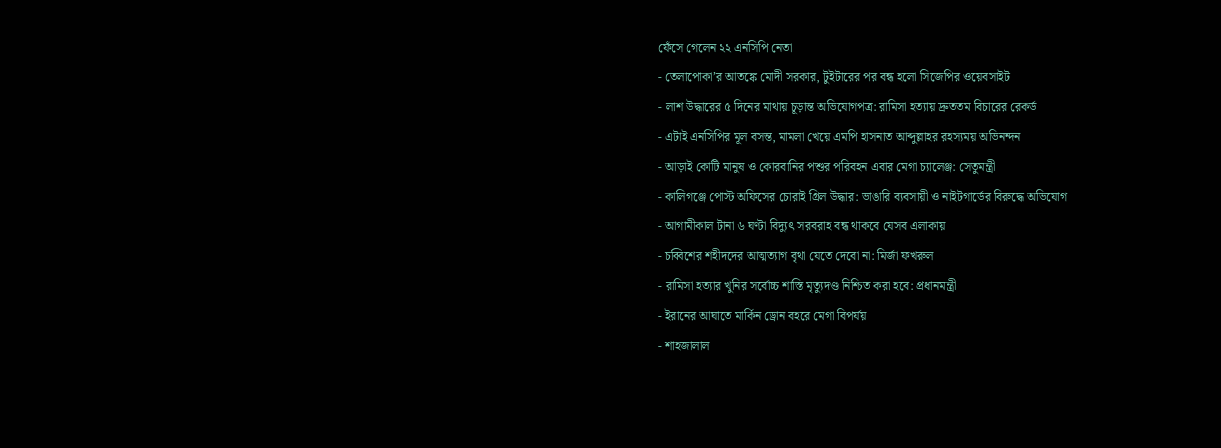ফেঁসে গেলেন ২২ এনসিপি নেতা
- তেলাপোকা’র আতঙ্কে মোদী সরকার, টুইটারের পর বন্ধ হলো সিজেপির ওয়েবসাইট
- লাশ উদ্ধারের ৫ দিনের মাথায় চূড়ান্ত অভিযোগপত্র: রামিসা হত্যায় দ্রুততম বিচারের রেকর্ড
- এটাই এনসিপির মূল বসন্ত, মামলা খেয়ে এমপি হাসনাত আব্দুল্লাহর রহস্যময় অভিনন্দন
- আড়াই কোটি মানুষ ও কোরবানির পশুর পরিবহন এবার মেগা চ্যালেঞ্জ: সেতুমন্ত্রী
- কালিগঞ্জে পোস্ট অফিসের চোরাই গ্রিল উদ্ধার: ভাঙারি ব্যবসায়ী ও নাইটগার্ডের বিরুদ্ধে অভিযোগ
- আগামীকাল টানা ৬ ঘণ্টা বিদ্যুৎ সরবরাহ বন্ধ থাকবে যেসব এলাকায়
- চব্বিশের শহীদদের আত্মত্যাগ বৃথা যেতে দেবো না: মির্জা ফখরুল
- রামিসা হত্যার খুনির সর্বোচ্চ শাস্তি মৃত্যুদণ্ড নিশ্চিত করা হবে: প্রধানমন্ত্রী
- ইরানের আঘাতে মার্কিন ড্রোন বহরে মেগা বিপর্যয়
- শাহজালাল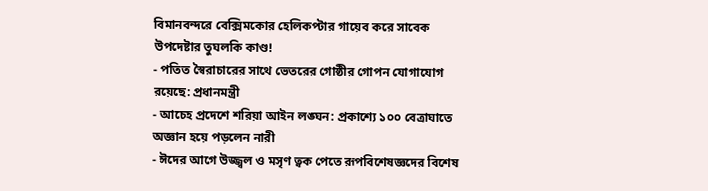বিমানবন্দরে বেক্সিমকোর হেলিকপ্টার গায়েব করে সাবেক উপদেষ্টার তুঘলকি কাণ্ড!
- পতিত স্বৈরাচারের সাথে ভেতরের গোষ্ঠীর গোপন যোগাযোগ রয়েছে: প্রধানমন্ত্রী
- আচেহ প্রদেশে শরিয়া আইন লঙ্ঘন: প্রকাশ্যে ১০০ বেত্রাঘাতে অজ্ঞান হয়ে পড়লেন নারী
- ঈদের আগে উজ্জ্বল ও মসৃণ ত্বক পেতে রূপবিশেষজ্ঞদের বিশেষ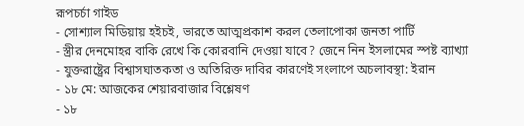রূপচর্চা গাইড
- সোশ্যাল মিডিয়ায় হইচই, ভারতে আত্মপ্রকাশ করল তেলাপোকা জনতা পার্টি
- স্ত্রীর দেনমোহর বাকি রেখে কি কোরবানি দেওয়া যাবে? জেনে নিন ইসলামের স্পষ্ট ব্যাখ্যা
- যুক্তরাষ্ট্রের বিশ্বাসঘাতকতা ও অতিরিক্ত দাবির কারণেই সংলাপে অচলাবস্থা: ইরান
- ১৮ মে: আজকের শেয়ারবাজার বিশ্লেষণ
- ১৮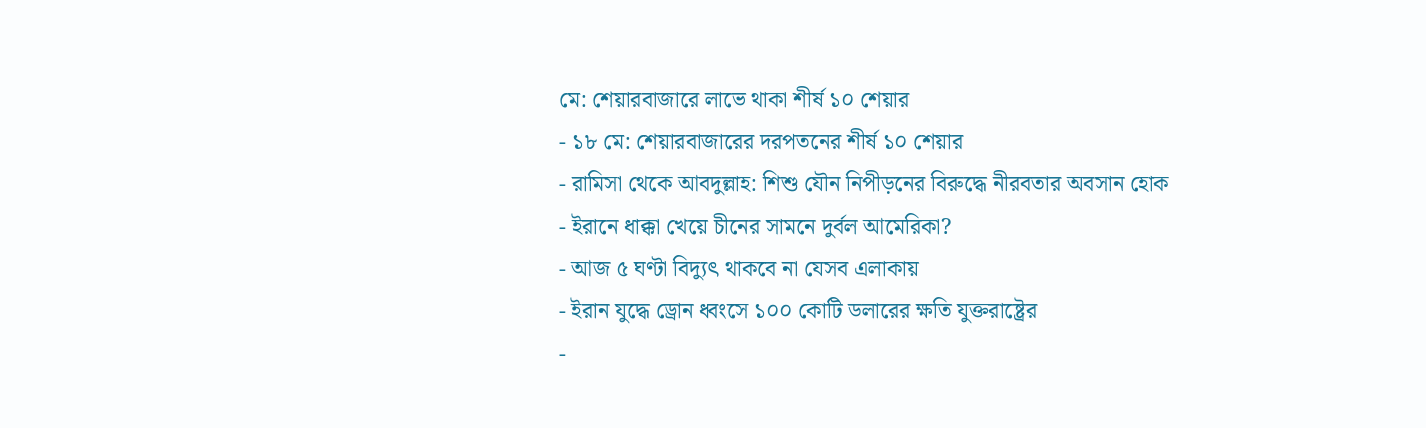মে: শেয়ারবাজারে লাভে থাকা শীর্ষ ১০ শেয়ার
- ১৮ মে: শেয়ারবাজারের দরপতনের শীর্ষ ১০ শেয়ার
- রামিসা থেকে আবদুল্লাহ: শিশু যৌন নিপীড়নের বিরুদ্ধে নীরবতার অবসান হোক
- ইরানে ধাক্কা খেয়ে চীনের সামনে দুর্বল আমেরিকা?
- আজ ৫ ঘণ্টা বিদ্যুৎ থাকবে না যেসব এলাকায়
- ইরান যুদ্ধে ড্রোন ধ্বংসে ১০০ কোটি ডলারের ক্ষতি যুক্তরাষ্ট্রের
-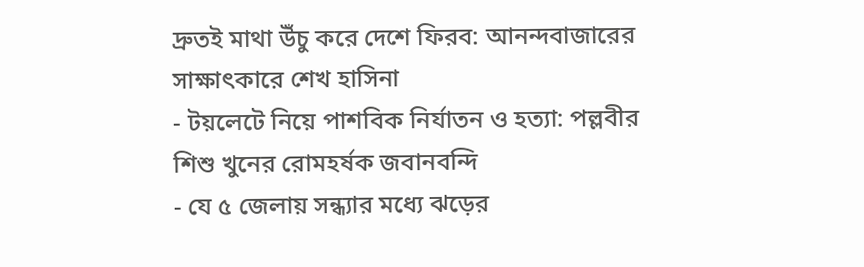দ্রুতই মাথা উঁচু করে দেশে ফিরব: আনন্দবাজারের সাক্ষাৎকারে শেখ হাসিনা
- টয়লেটে নিয়ে পাশবিক নির্যাতন ও হত্যা: পল্লবীর শিশু খুনের রোমহর্ষক জবানবন্দি
- যে ৫ জেলায় সন্ধ্যার মধ্যে ঝড়ের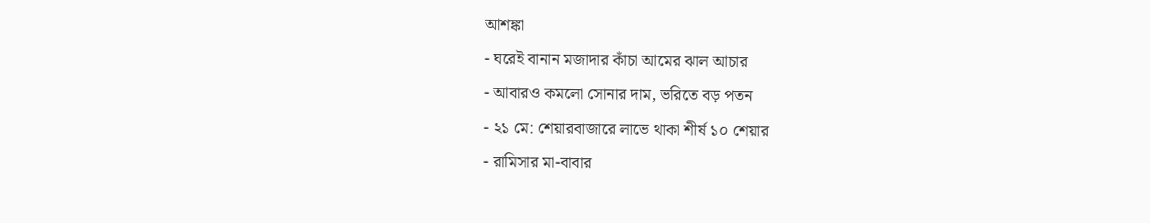আশঙ্কা
- ঘরেই বানান মজাদার কাঁচা আমের ঝাল আচার
- আবারও কমলো সোনার দাম, ভরিতে বড় পতন
- ২১ মে: শেয়ারবাজারে লাভে থাকা শীর্ষ ১০ শেয়ার
- রামিসার মা-বাবার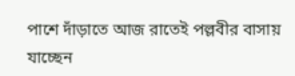পাশে দাঁড়াতে আজ রাতেই পল্লবীর বাসায় যাচ্ছেন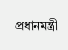প্রধানমন্ত্রী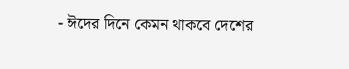- ঈদের দিনে কেমন থাকবে দেশের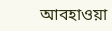আবহাওয়া